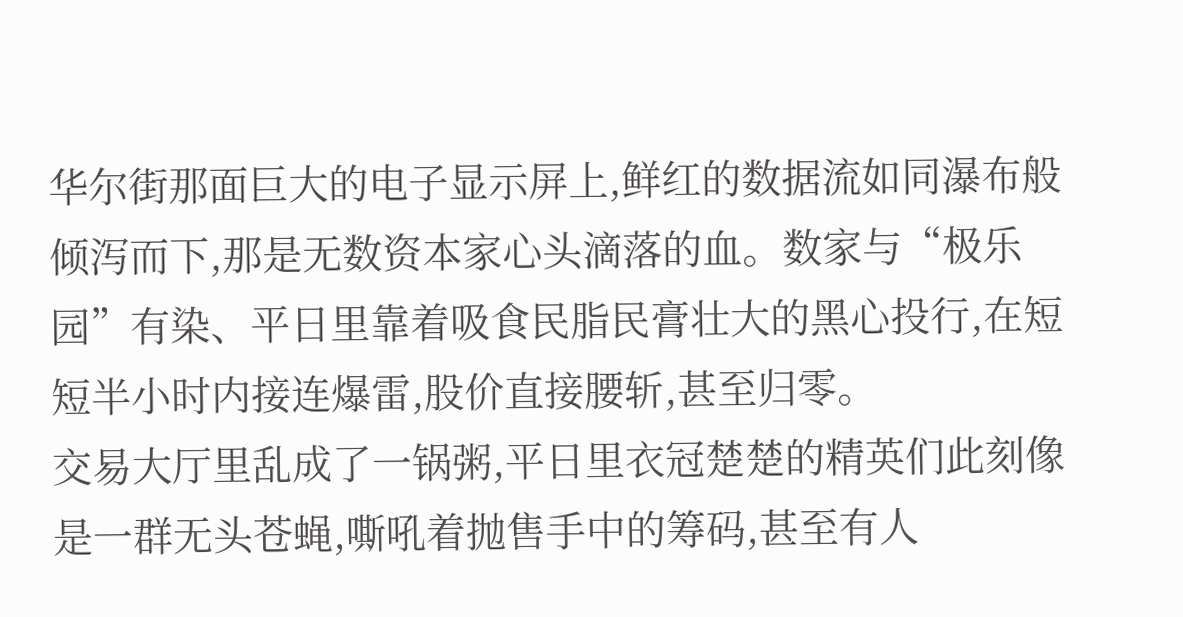华尔街那面巨大的电子显示屏上,鲜红的数据流如同瀑布般倾泻而下,那是无数资本家心头滴落的血。数家与“极乐园”有染、平日里靠着吸食民脂民膏壮大的黑心投行,在短短半小时内接连爆雷,股价直接腰斩,甚至归零。
交易大厅里乱成了一锅粥,平日里衣冠楚楚的精英们此刻像是一群无头苍蝇,嘶吼着抛售手中的筹码,甚至有人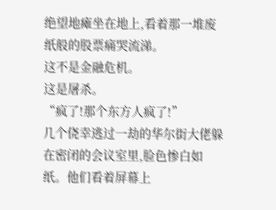绝望地瘫坐在地上,看着那一堆废纸般的股票痛哭流涕。
这不是金融危机。
这是屠杀。
“疯了!那个东方人疯了!”
几个侥幸逃过一劫的华尔街大佬躲在密闭的会议室里,脸色惨白如纸。他们看着屏幕上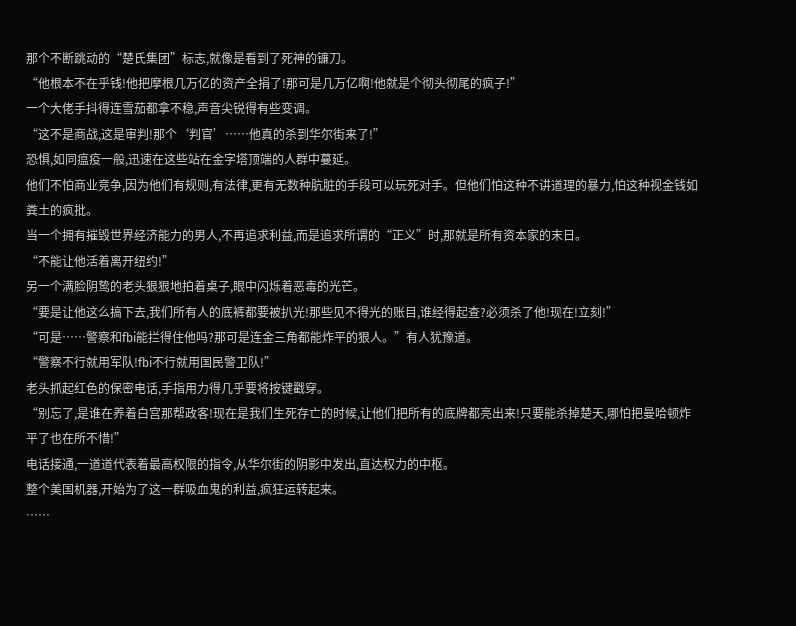那个不断跳动的“楚氏集团”标志,就像是看到了死神的镰刀。
“他根本不在乎钱!他把摩根几万亿的资产全捐了!那可是几万亿啊!他就是个彻头彻尾的疯子!”
一个大佬手抖得连雪茄都拿不稳,声音尖锐得有些变调。
“这不是商战,这是审判!那个‘判官’……他真的杀到华尔街来了!”
恐惧,如同瘟疫一般,迅速在这些站在金字塔顶端的人群中蔓延。
他们不怕商业竞争,因为他们有规则,有法律,更有无数种肮脏的手段可以玩死对手。但他们怕这种不讲道理的暴力,怕这种视金钱如粪土的疯批。
当一个拥有摧毁世界经济能力的男人,不再追求利益,而是追求所谓的“正义”时,那就是所有资本家的末日。
“不能让他活着离开纽约!”
另一个满脸阴鸷的老头狠狠地拍着桌子,眼中闪烁着恶毒的光芒。
“要是让他这么搞下去,我们所有人的底裤都要被扒光!那些见不得光的账目,谁经得起查?必须杀了他!现在!立刻!”
“可是……警察和fbi能拦得住他吗?那可是连金三角都能炸平的狠人。”有人犹豫道。
“警察不行就用军队!fbi不行就用国民警卫队!”
老头抓起红色的保密电话,手指用力得几乎要将按键戳穿。
“别忘了,是谁在养着白宫那帮政客!现在是我们生死存亡的时候,让他们把所有的底牌都亮出来!只要能杀掉楚天,哪怕把曼哈顿炸平了也在所不惜!”
电话接通,一道道代表着最高权限的指令,从华尔街的阴影中发出,直达权力的中枢。
整个美国机器,开始为了这一群吸血鬼的利益,疯狂运转起来。
……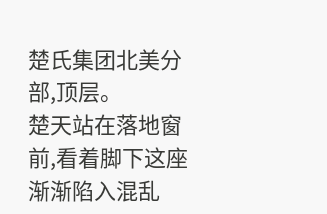楚氏集团北美分部,顶层。
楚天站在落地窗前,看着脚下这座渐渐陷入混乱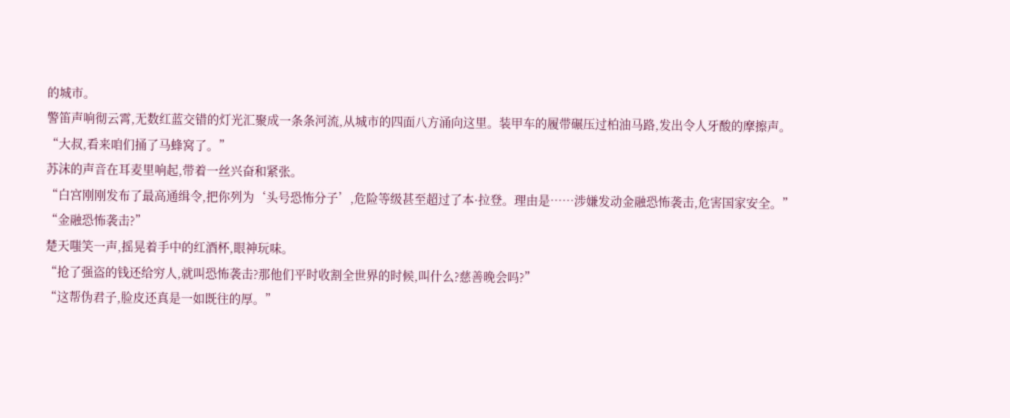的城市。
警笛声响彻云霄,无数红蓝交错的灯光汇聚成一条条河流,从城市的四面八方涌向这里。装甲车的履带碾压过柏油马路,发出令人牙酸的摩擦声。
“大叔,看来咱们捅了马蜂窝了。”
苏沫的声音在耳麦里响起,带着一丝兴奋和紧张。
“白宫刚刚发布了最高通缉令,把你列为‘头号恐怖分子’,危险等级甚至超过了本·拉登。理由是……涉嫌发动金融恐怖袭击,危害国家安全。”
“金融恐怖袭击?”
楚天嗤笑一声,摇晃着手中的红酒杯,眼神玩味。
“抢了强盗的钱还给穷人,就叫恐怖袭击?那他们平时收割全世界的时候,叫什么?慈善晚会吗?”
“这帮伪君子,脸皮还真是一如既往的厚。”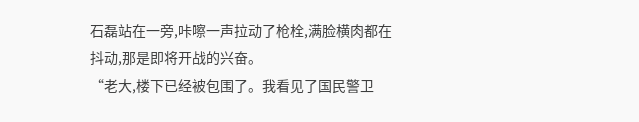石磊站在一旁,咔嚓一声拉动了枪栓,满脸横肉都在抖动,那是即将开战的兴奋。
“老大,楼下已经被包围了。我看见了国民警卫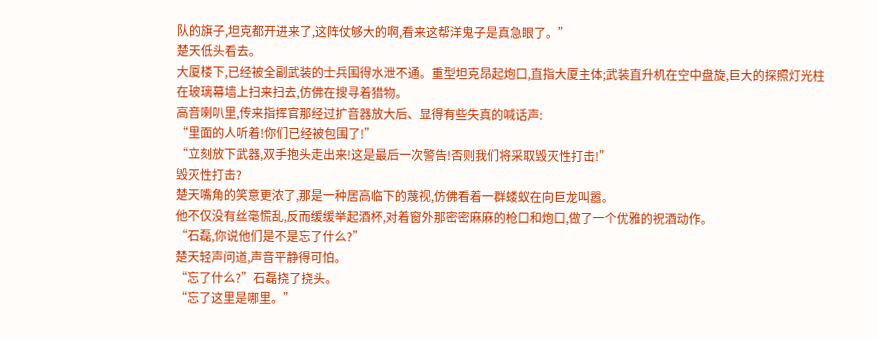队的旗子,坦克都开进来了,这阵仗够大的啊,看来这帮洋鬼子是真急眼了。”
楚天低头看去。
大厦楼下,已经被全副武装的士兵围得水泄不通。重型坦克昂起炮口,直指大厦主体;武装直升机在空中盘旋,巨大的探照灯光柱在玻璃幕墙上扫来扫去,仿佛在搜寻着猎物。
高音喇叭里,传来指挥官那经过扩音器放大后、显得有些失真的喊话声:
“里面的人听着!你们已经被包围了!”
“立刻放下武器,双手抱头走出来!这是最后一次警告!否则我们将采取毁灭性打击!”
毁灭性打击?
楚天嘴角的笑意更浓了,那是一种居高临下的蔑视,仿佛看着一群蝼蚁在向巨龙叫嚣。
他不仅没有丝毫慌乱,反而缓缓举起酒杯,对着窗外那密密麻麻的枪口和炮口,做了一个优雅的祝酒动作。
“石磊,你说他们是不是忘了什么?”
楚天轻声问道,声音平静得可怕。
“忘了什么?”石磊挠了挠头。
“忘了这里是哪里。”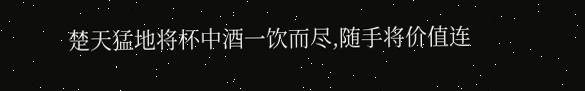楚天猛地将杯中酒一饮而尽,随手将价值连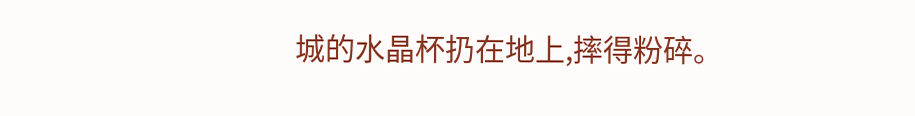城的水晶杯扔在地上,摔得粉碎。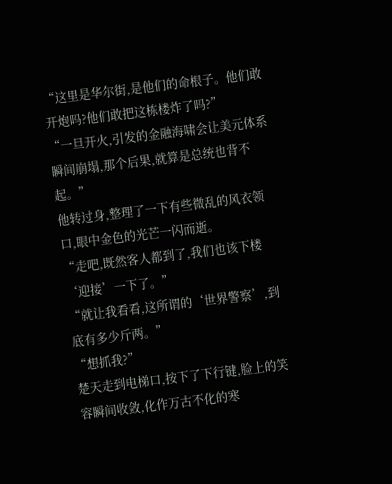“这里是华尔街,是他们的命根子。他们敢开炮吗?他们敢把这栋楼炸了吗?”
“一旦开火,引发的金融海啸会让美元体系瞬间崩塌,那个后果,就算是总统也背不起。”
他转过身,整理了一下有些微乱的风衣领口,眼中金色的光芒一闪而逝。
“走吧,既然客人都到了,我们也该下楼‘迎接’一下了。”
“就让我看看,这所谓的‘世界警察’,到底有多少斤两。”
“想抓我?”
楚天走到电梯口,按下了下行键,脸上的笑容瞬间收敛,化作万古不化的寒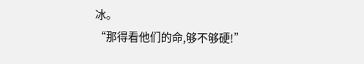冰。
“那得看他们的命,够不够硬!”